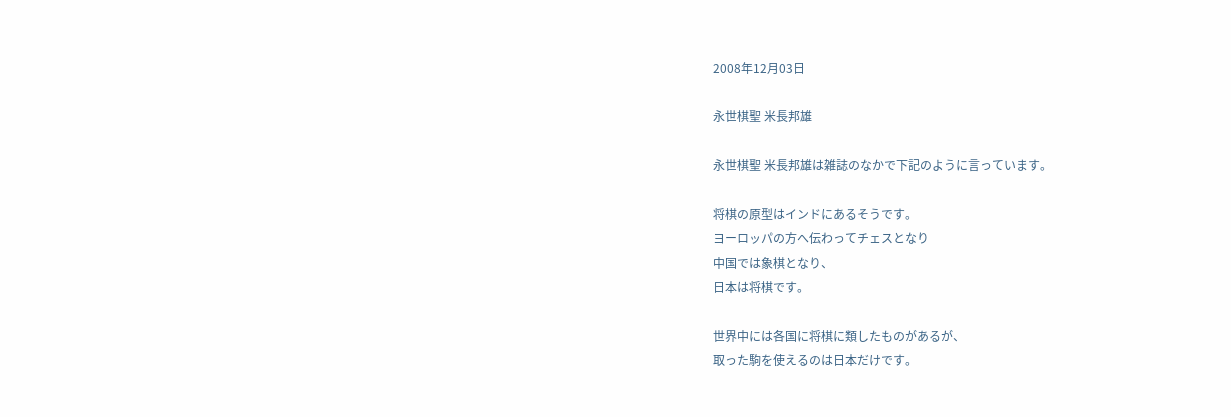2008年12月03日

永世棋聖 米長邦雄

永世棋聖 米長邦雄は雑誌のなかで下記のように言っています。

将棋の原型はインドにあるそうです。
ヨーロッパの方へ伝わってチェスとなり
中国では象棋となり、
日本は将棋です。

世界中には各国に将棋に類したものがあるが、
取った駒を使えるのは日本だけです。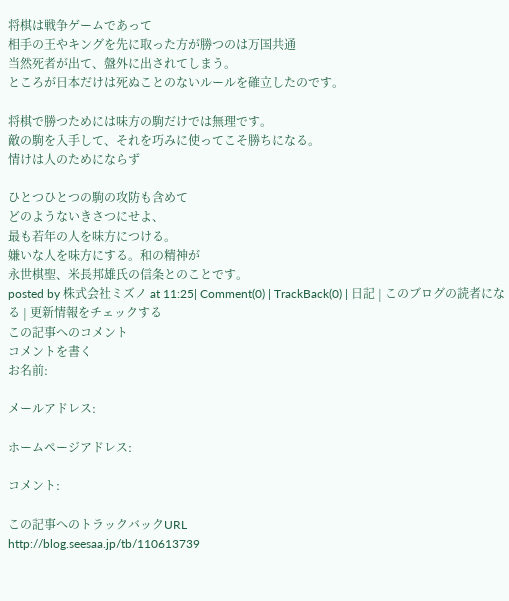将棋は戦争ゲームであって
相手の王やキングを先に取った方が勝つのは万国共通
当然死者が出て、盤外に出されてしまう。
ところが日本だけは死ぬことのないルールを確立したのです。

将棋で勝つためには味方の駒だけでは無理です。
敵の駒を入手して、それを巧みに使ってこそ勝ちになる。
情けは人のためにならず

ひとつひとつの駒の攻防も含めて
どのようないきさつにせよ、
最も若年の人を味方につける。
嫌いな人を味方にする。和の精神が
永世棋聖、米長邦雄氏の信条とのことです。
posted by 株式会社ミズノ at 11:25| Comment(0) | TrackBack(0) | 日記 | このブログの読者になる | 更新情報をチェックする
この記事へのコメント
コメントを書く
お名前:

メールアドレス:

ホームページアドレス:

コメント:

この記事へのトラックバックURL
http://blog.seesaa.jp/tb/110613739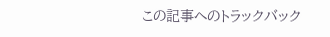この記事へのトラックバック